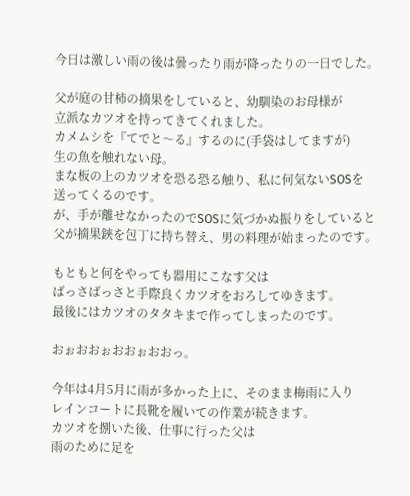今日は激しい雨の後は曇ったり雨が降ったりの一日でした。

父が庭の甘柿の摘果をしていると、幼馴染のお母様が
立派なカツオを持ってきてくれました。
カメムシを『てでと〜る』するのに(手袋はしてますが)
生の魚を触れない母。
まな板の上のカツオを恐る恐る触り、私に何気ないSOSを
送ってくるのです。
が、手が離せなかったのでSOSに気づかぬ振りをしていると
父が摘果鋏を包丁に持ち替え、男の料理が始まったのです。

もともと何をやっても器用にこなす父は
ばっさばっさと手際良くカツオをおろしてゆきます。
最後にはカツオのタタキまで作ってしまったのです。

おぉおおぉおおぉおおっ。

今年は4月5月に雨が多かった上に、そのまま梅雨に入り
レインコートに長靴を履いての作業が続きます。
カツオを捌いた後、仕事に行った父は
雨のために足を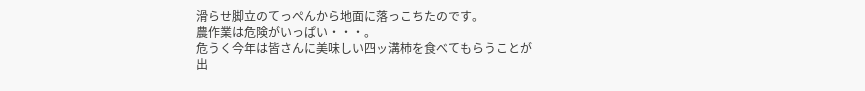滑らせ脚立のてっぺんから地面に落っこちたのです。
農作業は危険がいっぱい・・・。
危うく今年は皆さんに美味しい四ッ溝柿を食べてもらうことが
出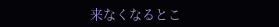来なくなるとこ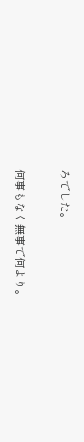ろでした。

何事もなく無事で何より。